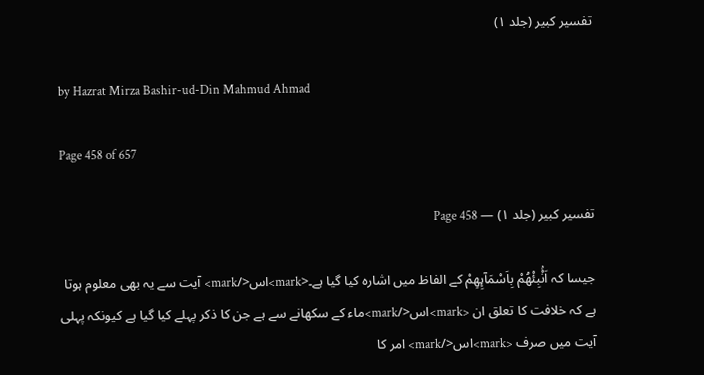تفسیر کبیر (جلد ۱)

by Hazrat Mirza Bashir-ud-Din Mahmud Ahmad

Page 458 of 657

تفسیر کبیر (جلد ۱) — Page 458

جیسا کہ اَنْۢبِئْهُمْ بِاَسْمَآىِٕهِمْ کے الفاظ میں اشارہ کیا گیا ہے۔<mark>اس</mark> آیت سے یہ بھی معلوم ہوتا ہے کہ خلافت کا تعلق ان <mark>اس</mark>ماء کے سکھانے سے ہے جن کا ذکر پہلے کیا گیا ہے کیونکہ پہلی آیت میں صرف <mark>اس</mark> امر کا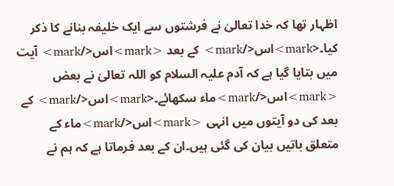اظہار تھا کہ خدا تعالیٰ نے فرشتوں سے ایک خلیفہ بنانے کا ذکر کیا۔<mark>اس</mark> کے بعد <mark>اس</mark> آیت میں بتایا گیا ہے کہ آدم علیہ السلام کو اللہ تعالیٰ نے بعض <mark>اس</mark>ماء سکھائے۔<mark>اس</mark> کے بعد کی دو آیتوں میں انہی <mark>اس</mark>ماء کے متعلق باتیں بیان کی گئی ہیں۔ان کے بعد فرماتا ہے کہ ہم نے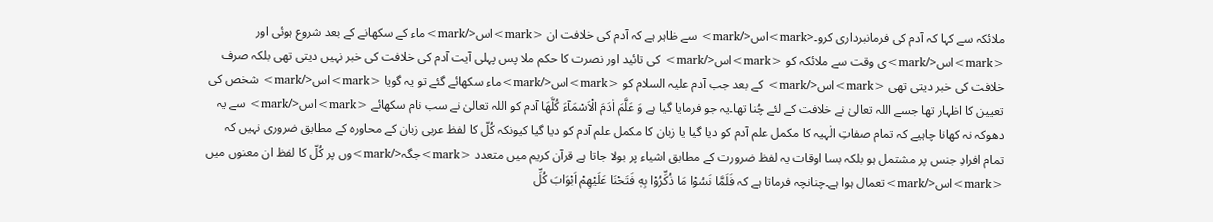ملائکہ سے کہا کہ آدم کی فرمانبرداری کرو۔<mark>اس</mark> سے ظاہر ہے کہ آدم کی خلافت ان <mark>اس</mark>ماء کے سکھانے کے بعد شروع ہوئی اور <mark>اس</mark>ی وقت سے ملائکہ کو <mark>اس</mark> کی تائید اور نصرت کا حکم ملا پس پہلی آیت آدم کی خلافت کی خبر نہیں دیتی تھی بلکہ صرف خلافت کی خبر دیتی تھی <mark>اس</mark> کے بعد جب آدم علیہ السلام کو <mark>اس</mark>ماء سکھائے گئے تو یہ گویا <mark>اس</mark> شخص کی تعیین کا اظہار تھا جسے اللہ تعالیٰ نے خلافت کے لئے چُنا تھا۔یہ جو فرمایا گیا ہے وَ عَلَّمَ اٰدَمَ الْاَسْمَآءَ كُلَّهَا آدم کو اللہ تعالیٰ نے سب نام سکھائے <mark>اس</mark> سے یہ دھوکہ نہ کھانا چاہیے کہ تمام صفاتِ الٰہیہ کا مکمل علم آدم کو دیا گیا یا زبان کا مکمل علم آدم کو دیا گیا کیونکہ کُلّ کا لفظ عربی زبان کے محاورہ کے مطابق ضروری نہیں کہ تمام افرادِ جنس پر مشتمل ہو بلکہ بسا اوقات یہ لفظ ضرورت کے مطابق اشیاء پر بولا جاتا ہے قرآن کریم میں متعدد <mark>جگہ</mark>وں پر کُلّ کا لفظ ان معنوں میں <mark>اس</mark>تعمال ہوا ہے۔چنانچہ فرماتا ہے کہ فَلَمَّا نَسُوْا مَا ذُكِّرُوْا بِهٖ فَتَحْنَا عَلَيْهِمْ اَبْوَابَ كُلِّ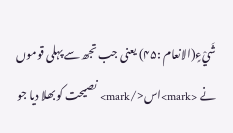شَيْءٍ(الانعام :۴۵) یعنی جب تجھ سے پہلی قوموں نے <mark>اس</mark> نصیحت کو بھلا دیا جو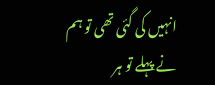انہیں کی گئی تھی تو ہم نے پہلے تو ہر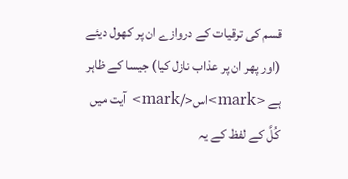قسم کی ترقیات کے دروازے ان پر کھول دیئے (اور پھر ان پر عذاب نازل کیا) جیسا کے ظاہر ہے <mark>اس</mark> آیت میں کُلَّ کے لفظ کے یہ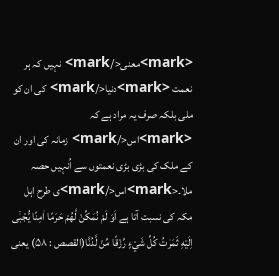<mark>معنی</mark> نہیں کہ ہر نعمت <mark>دنیا</mark> کی ان کو ملی بلکہ صرف یہ مراد ہے کہ <mark>اس</mark> زمانہ کی اور ان کے ملک کی بڑی بڑی نعمتوں سے اُنہیں حصہ ملا۔<mark>اس</mark>ی طرح اہل مکہ کی نسبت آتا ہے اَوَ لَمْ نُمَكِّنْ لَّهُمْ حَرَمًا اٰمِنًا يُّجْبٰۤى اِلَيْهِ ثَمَرٰتُ كُلِّ شَيْءٍ رِّزْقًا مِّنْ لَّدُنَّا(القصص : ۵۸) یعنی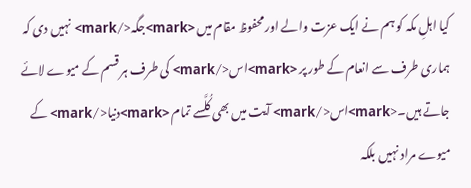کیا اہلِ مکہ کو ہم نے ایک عزت والے اور محفوظ مقام میں <mark>جگہ</mark> نہیں دی کہ ہماری طرف سے انعام کے طور پر <mark>اس</mark> کی طرف ہر قسم کے میوے لائے جاتے ہیں۔<mark>اس</mark> آیت میں بھی کُلَّسے تمام <mark>دنیا</mark> کے میوے مراد نہیں بلکہ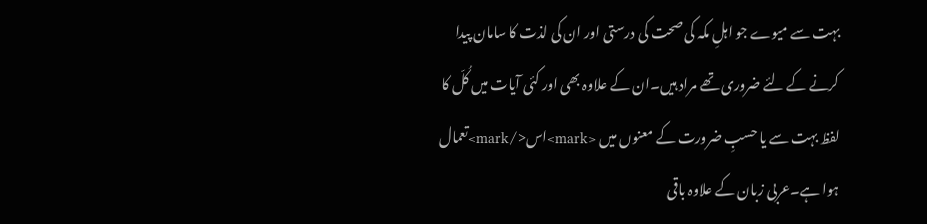بہت سے میوے جو اہلِ مکہ کی صحت کی درستی اور ان کی لذت کا سامان پیدا کرنے کے لئے ضروری تھے مراد ہیں۔ان کے علاوہ بھی اور کئی آیات میں کُلّ کا لفظ بہت سے یا حسبِ ضرورت کے معنوں میں <mark>اس</mark>تعمال ہوا ہے۔عربی زبان کے علاوہ باقی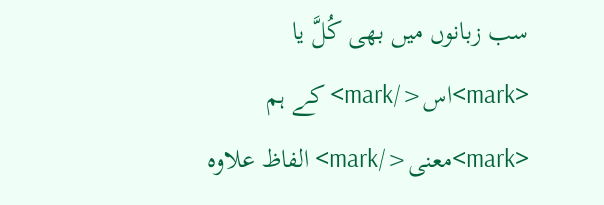سب زبانوں میں بھی کُلَّ یا <mark>اس</mark> کے ہم <mark>معنی</mark> الفاظ علاوہ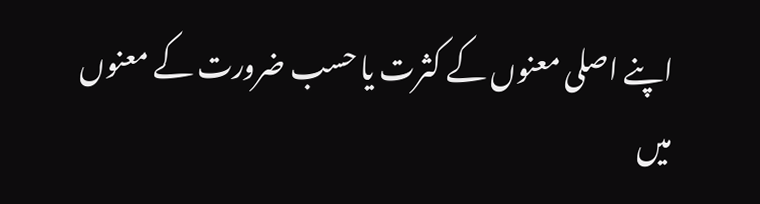اپنے اصلی معنوں کے کثرت یا حسب ضرورت کے معنوں میں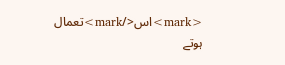<mark>اس</mark>تعمال ہوتے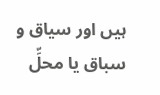ہیں اور سیاق و سباق یا محلِّ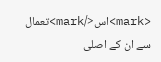<mark>اس</mark>تعمال سے ان کے اصلی